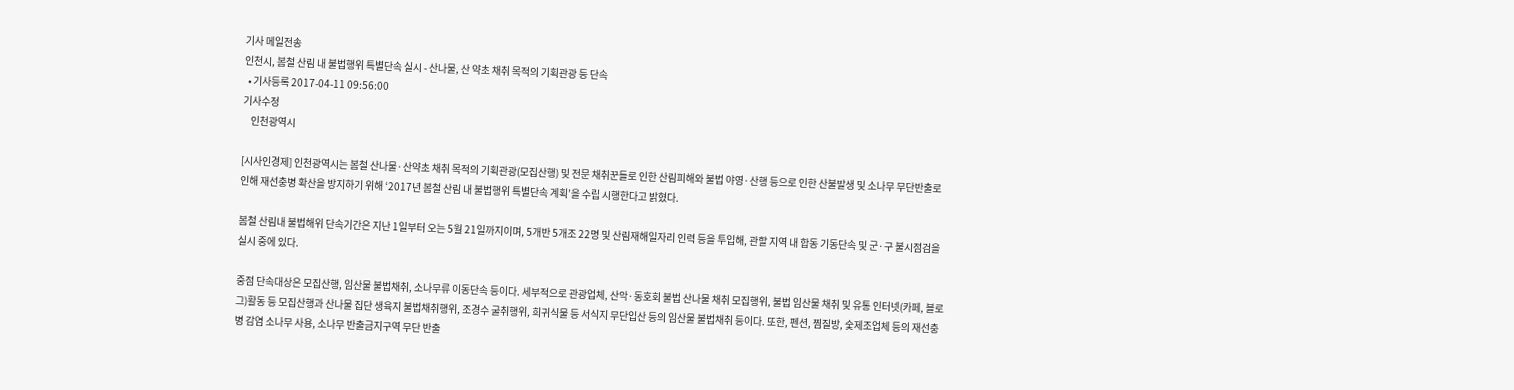기사 메일전송
인천시, 봄철 산림 내 불법행위 특별단속 실시 - 산나물, 산 약초 채취 목적의 기획관광 등 단속
  • 기사등록 2017-04-11 09:56:00
기사수정
    인천광역시

[시사인경제] 인천광역시는 봄철 산나물·산약초 채취 목적의 기획관광(모집산행) 및 전문 채취꾼들로 인한 산림피해와 불법 야영·산행 등으로 인한 산불발생 및 소나무 무단반출로 인해 재선충병 확산을 방지하기 위해 ‘2017년 봄철 산림 내 불법행위 특별단속 계획’을 수립 시행한다고 밝혔다.

봄철 산림내 불법해위 단속기간은 지난 1일부터 오는 5월 21일까지이며, 5개반 5개조 22명 및 산림재해일자리 인력 등을 투입해, 관할 지역 내 합동 기동단속 및 군·구 불시점검을 실시 중에 있다.

중점 단속대상은 모집산행, 임산물 불법채취, 소나무류 이동단속 등이다. 세부적으로 관광업체, 산악·동호회 불법 산나물 채취 모집행위, 불법 임산물 채취 및 유통 인터넷(카페, 블로그)활동 등 모집산행과 산나물 집단 생육지 불법채취행위, 조경수 굴취행위, 희귀식물 등 서식지 무단입산 등의 임산물 불법채취 등이다. 또한, 펜션, 찜질방, 숯제조업체 등의 재선충병 감염 소나무 사용, 소나무 반출금지구역 무단 반출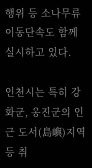행위 등 소나무류 이동단속도 함께 실시하고 있다.

인천시는 특히 강화군, 옹진군의 인근 도서(島嶼)지역 등 취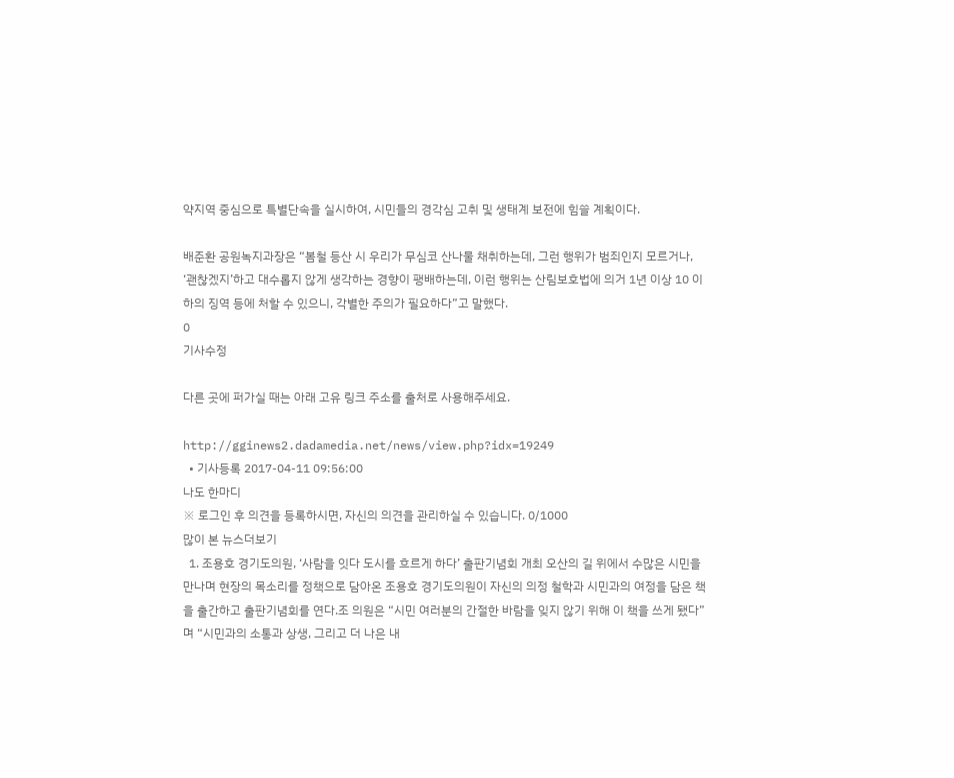약지역 중심으로 특별단속을 실시하여, 시민들의 경각심 고취 및 생태계 보전에 힘쓸 계획이다.

배준환 공원녹지과장은 “봄철 등산 시 우리가 무심코 산나물 채취하는데, 그런 행위가 범죄인지 모르거나, ‘괜찮겠지’하고 대수롭지 않게 생각하는 경향이 팽배하는데, 이런 행위는 산림보호법에 의거 1년 이상 10 이하의 징역 등에 처할 수 있으니, 각별한 주의가 필요하다”고 말했다.
0
기사수정

다른 곳에 퍼가실 때는 아래 고유 링크 주소를 출처로 사용해주세요.

http://gginews2.dadamedia.net/news/view.php?idx=19249
  • 기사등록 2017-04-11 09:56:00
나도 한마디
※ 로그인 후 의견을 등록하시면, 자신의 의견을 관리하실 수 있습니다. 0/1000
많이 본 뉴스더보기
  1. 조용호 경기도의원, ‘사람을 잇다 도시를 흐르게 하다’ 출판기념회 개최 오산의 길 위에서 수많은 시민을 만나며 현장의 목소리를 정책으로 담아온 조용호 경기도의원이 자신의 의정 철학과 시민과의 여정을 담은 책을 출간하고 출판기념회를 연다.조 의원은 “시민 여러분의 간절한 바람을 잊지 않기 위해 이 책을 쓰게 됐다”며 “시민과의 소통과 상생, 그리고 더 나은 내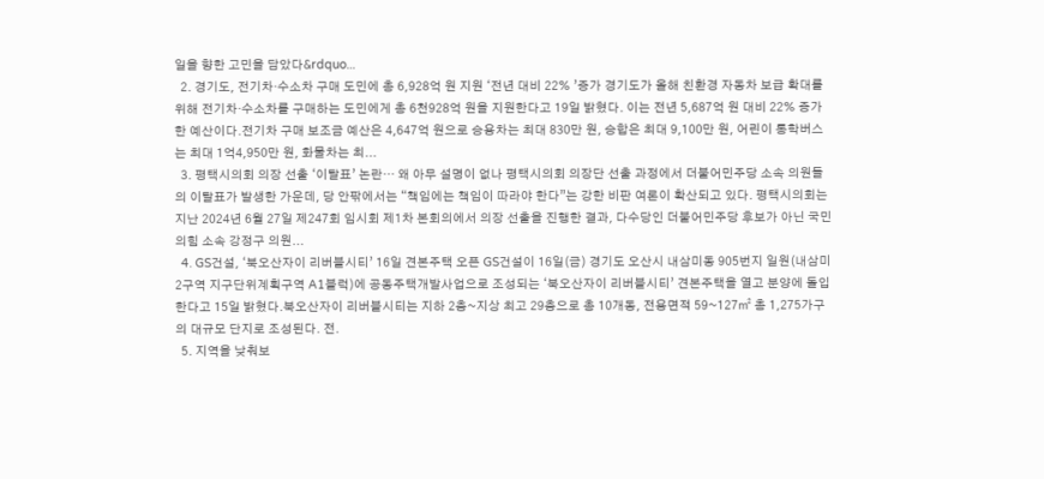일을 향한 고민을 담았다&rdquo...
  2. 경기도, 전기차·수소차 구매 도민에 총 6,928억 원 지원 ‘전년 대비 22% ’증가 경기도가 올해 친환경 자동차 보급 확대를 위해 전기차·수소차를 구매하는 도민에게 총 6천928억 원을 지원한다고 19일 밝혔다. 이는 전년 5,687억 원 대비 22% 증가한 예산이다.전기차 구매 보조금 예산은 4,647억 원으로 승용차는 최대 830만 원, 승합은 최대 9,100만 원, 어린이 통학버스는 최대 1억4,950만 원, 화물차는 최...
  3. 평택시의회 의장 선출 ‘이탈표’ 논란… 왜 아무 설명이 없나 평택시의회 의장단 선출 과정에서 더불어민주당 소속 의원들의 이탈표가 발생한 가운데, 당 안팎에서는 “책임에는 책임이 따라야 한다”는 강한 비판 여론이 확산되고 있다. 평택시의회는 지난 2024년 6월 27일 제247회 임시회 제1차 본회의에서 의장 선출을 진행한 결과, 다수당인 더불어민주당 후보가 아닌 국민의힘 소속 강정구 의원...
  4. GS건설, ‘북오산자이 리버블시티’ 16일 견본주택 오픈 GS건설이 16일(금) 경기도 오산시 내삼미동 905번지 일원(내삼미2구역 지구단위계획구역 A1블럭)에 공동주택개발사업으로 조성되는 ‘북오산자이 리버블시티’ 견본주택을 열고 분양에 돌입한다고 15일 밝혔다.북오산자이 리버블시티는 지하 2층~지상 최고 29층으로 총 10개동, 전용면적 59~127㎡ 총 1,275가구의 대규모 단지로 조성된다. 전.
  5. 지역을 낮춰보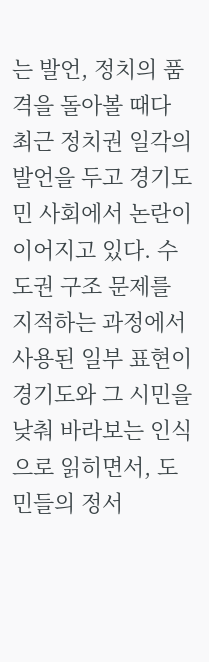는 발언, 정치의 품격을 돌아볼 때다 최근 정치권 일각의 발언을 두고 경기도민 사회에서 논란이 이어지고 있다. 수도권 구조 문제를 지적하는 과정에서 사용된 일부 표현이 경기도와 그 시민을 낮춰 바라보는 인식으로 읽히면서, 도민들의 정서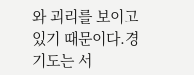와 괴리를 보이고 있기 때문이다.경기도는 서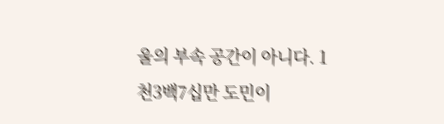울의 부속 공간이 아니다. 1천3백7십만 도민이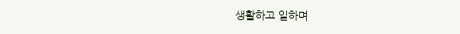생활하고 일하며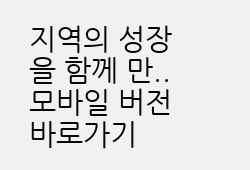지역의 성장을 함께 만..
모바일 버전 바로가기